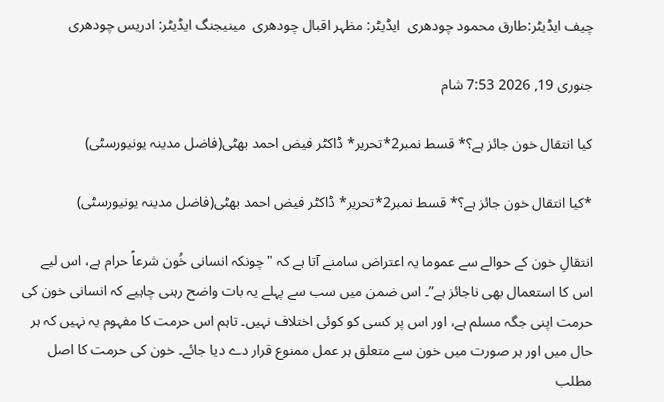چیف ایڈیٹر:طارق محمود چودھری  ایڈیٹر: مظہر اقبال چودھری  مینیجنگ ایڈیٹر: ادریس چودھری

جنوری 19, 2026 7:53 شام

کیا انتقال خون جائز ہے؟* قسط نمبر2*تحریر* ڈاکٹر فیض احمد بھٹی(فاضل مدینہ یونیورسٹی)

*کیا انتقال خون جائز ہے؟* قسط نمبر2*تحریر* ڈاکٹر فیض احمد بھٹی(فاضل مدینہ یونیورسٹی)

انتقالِ خون کے حوالے سے عموما یہ اعتراض سامنے آتا ہے کہ "چونکہ انسانی خُون شرعاً حرام ہے، اس لیے اس کا استعمال بھی ناجائز ہے”۔ اس ضمن میں سب سے پہلے یہ بات واضح رہنی چاہیے کہ انسانی خون کی حرمت اپنی جگہ مسلم ہے، اور اس پر کسی کو کوئی اختلاف نہیں۔ تاہم اس حرمت کا مفہوم یہ نہیں کہ ہر حال میں اور ہر صورت میں خون سے متعلق ہر عمل ممنوع قرار دے دیا جائے۔ خون کی حرمت کا اصل مطلب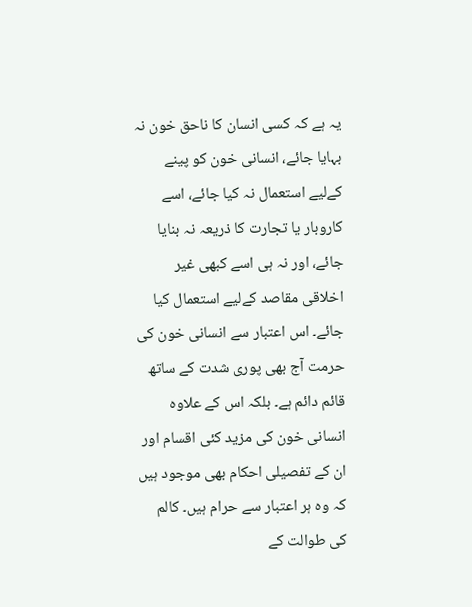یہ ہے کہ کسی انسان کا ناحق خون نہ بہایا جائے، انسانی خون کو پینے کےلیے استعمال نہ کیا جائے، اسے کاروبار یا تجارت کا ذریعہ نہ بنایا جائے، اور نہ ہی اسے کبھی غیر اخلاقی مقاصد کےلیے استعمال کیا جائے۔ اس اعتبار سے انسانی خون کی حرمت آج بھی پوری شدت کے ساتھ قائم دائم ہے۔ بلکہ اس کے علاوہ انسانی خون کی مزید کئی اقسام اور ان کے تفصیلی احکام بھی موجود ہیں کہ وہ ہر اعتبار سے حرام ہیں۔ کالم کی طوالت کے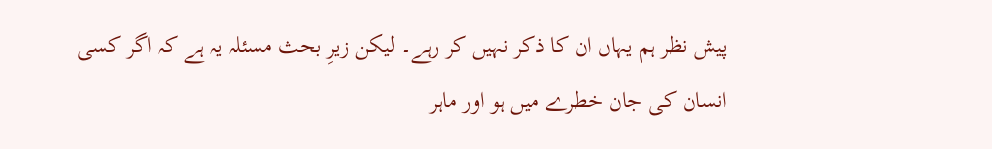پیش نظر ہم یہاں ان کا ذکر نہیں کر رہے۔ لیکن زیرِ بحث مسئلہ یہ ہے کہ اگر کسی انسان کی جان خطرے میں ہو اور ماہر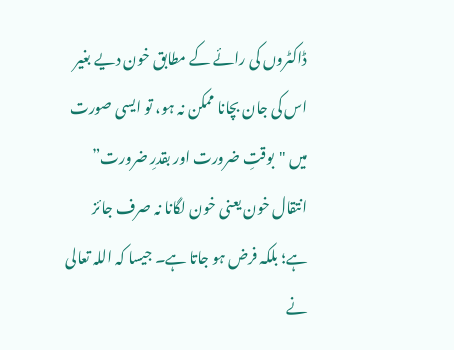ڈاکٹروں کی رائے کے مطابق خون دیے بغیر اس کی جان بچانا ممکن نہ ہو، تو ایسی صورت میں "بوقتِ ضرورت اور بقدرِ ضرورت” انتقال خون یعنی خون لگانا نہ صرف جائز ہے؛ بلکہ فرض ہو جاتا ہے۔ جیسا کہ اللہ تعالی نے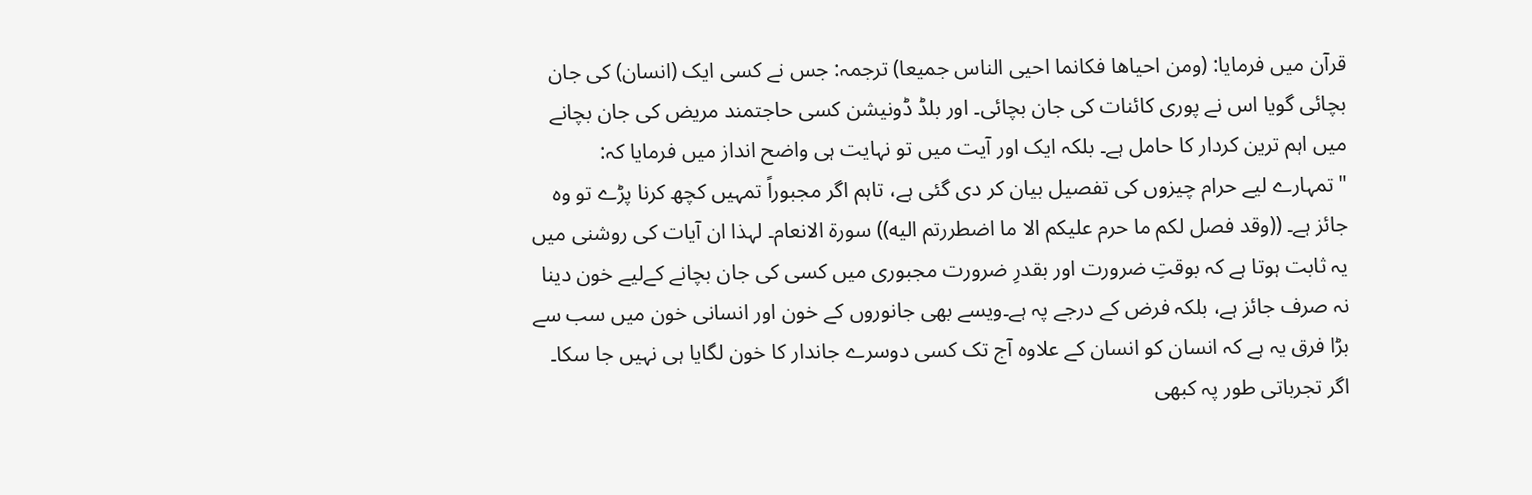قرآن میں فرمایا: (ومن احیاھا فکانما احيى الناس جميعا) ترجمہ: جس نے کسی ایک (انسان) کی جان بچائی گویا اس نے پوری کائنات کی جان بچائی۔ اور بلڈ ڈونیشن کسی حاجتمند مریض کی جان بچانے میں اہم ترین کردار کا حامل ہے۔ بلکہ ایک اور آیت میں تو نہایت ہی واضح انداز میں فرمایا کہ: "تمہارے لیے حرام چیزوں کی تفصیل بیان کر دی گئی ہے، تاہم اگر مجبوراً تمہیں کچھ کرنا پڑے تو وہ جائز ہے۔ ((وقد فصل لكم ما حرم عليكم الا ما اضطررتم اليه)) سورۃ الانعام۔ لہذا ان آیات کی روشنی میں یہ ثابت ہوتا ہے کہ بوقتِ ضرورت اور بقدرِ ضرورت مجبوری میں کسی کی جان بچانے کےلیے خون دینا نہ صرف جائز ہے، بلکہ فرض کے درجے پہ ہے۔ویسے بھی جانوروں کے خون اور انسانی خون میں سب سے بڑا فرق یہ ہے کہ انسان کو انسان کے علاوہ آج تک کسی دوسرے جاندار کا خون لگایا ہی نہیں جا سکا۔ اگر تجرباتی طور پہ کبھی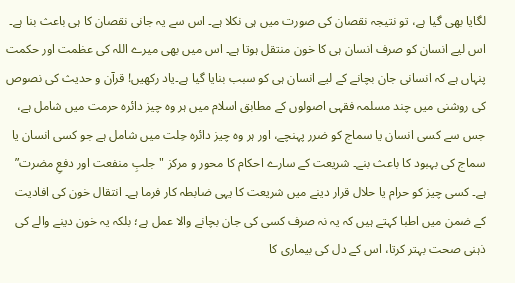لگایا بھی گیا ہے، تو نتیجہ نقصان کی صورت میں ہی نکلا ہے۔ اس سے یہ جانی نقصان کا ہی باعث بنا ہے۔ اس لیے انسان کو صرف انسان ہی کا خون منتقل ہوتا ہے۔ اس میں بھی میرے اللہ کی عظمت اور حکمت پنہاں ہے کہ انسانی جان بچانے کے لیے انسان ہی کو سبب بنایا گیا ہے۔یاد رکھیں! قرآن و حدیث کی نصوص کی روشنی میں چند مسلمہ فقہی اصولوں کے مطابق اسلام میں ہر وہ چیز دائرہ حرمت میں شامل ہے، جس سے کسی انسان یا سماج کو ضرر پہنچے، اور ہر وہ چیز دائرہ حِلت میں شامل ہے جو کسی انسان یا سماج کی بہبود کا باعث بنے۔ شریعت کے سارے احکام کا محور و مرکز "جلبِ منفعت اور دفعِ مضرت” ہے۔ کسی چیز کو حرام یا حلال قرار دینے میں شریعت کا یہی ضابطہ کار فرما ہے۔ انتقال خون کی افادیت کے ضمن میں اطبا کہتے ہیں کہ یہ نہ صرف کسی کی جان بچانے والا عمل ہے؛ بلکہ یہ خون دینے والے کی ذہنی صحت بہتر کرتا، اس کے دل کی بیماری کا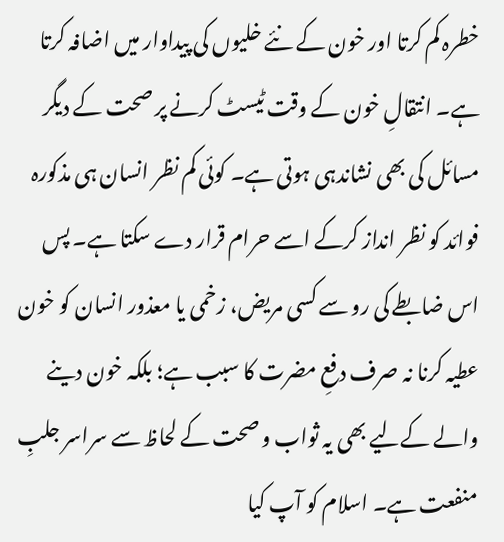خطرہ کم کرتا اور خون کے نئے خلیوں کی پیداوار میں اضافہ کرتا ہے۔ انتقالِ خون کے وقت ٹیسٹ کرنے پر صحت کے دیگر مسائل کی بھی نشاندہی ہوتی ہے۔ کوئی کم نظر انسان ہی مذکورہ فوائد کو نظر انداز کرکے اسے حرام قرار دے سکتا ہے۔ پس اس ضابطے کی رو سے کسی مریض، زخمی یا معذور انسان کو خون عطیہ کرنا نہ صرف دفعِ مضرت کا سبب ہے؛ بلکہ خون دینے والے کےلیے بھی یہ ثواب و صحت کے لحاظ سے سراسر جلبِ منفعت ہے۔ اسلام کو آپ کیا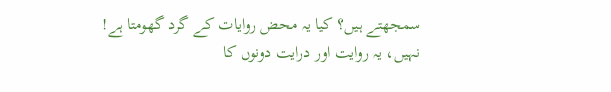سمجھتے ہیں؟ کیا یہ محض روایات کے گرد گھومتا ہے! نہیں، یہ روایت اور درایت دونوں کا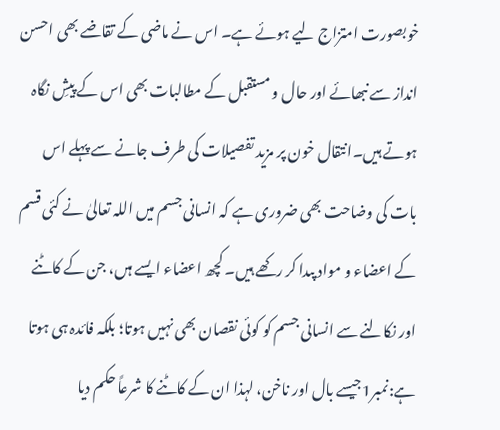خوبصورت امتزاج لیے ہوئے ہے۔ اس نے ماضی کے تقاضے بھی احسن انداز سے نبھائے اور حال و مستقبل کے مطالبات بھی اس کے پیشِ نگاہ ہوتے ہیں۔انتقال خون پر مزید تفصیلات کی طرف جانے سے پہلے اس بات کی وضاحت بھی ضروری ہے کہ انسانی جسم میں اللہ تعالیٰ نے کئی قسم کے اعضاء و مواد پىدا کر رکھے ہیں۔ کچھ اعضاء ایسے ہىں، جن کے کاٹنے اور نکالنے سے انسانی جسم کو کوئی نقصان بھی نہیں ہوتا؛ بلکہ فائدہ ہی ہوتا ہے:نمبر1جیسے بال اور ناخن، لہذا ان کے کاٹنے کا شرعاً حکم دیا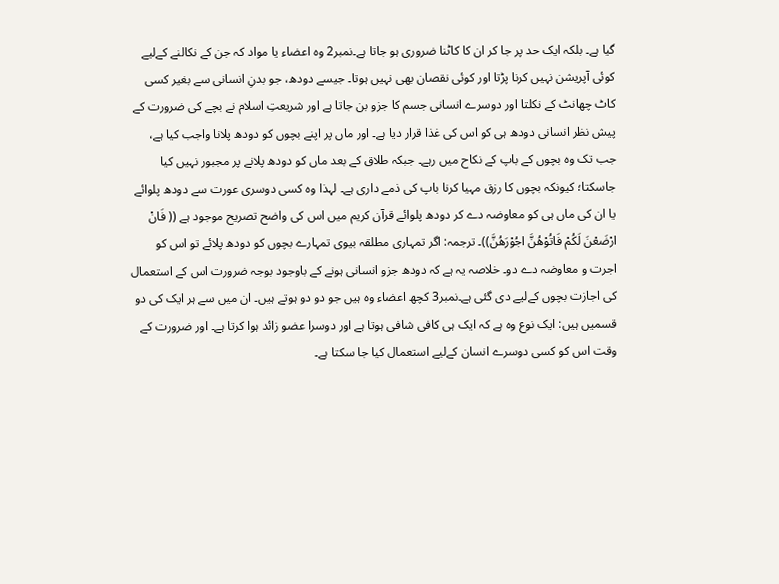گیا ہے۔ بلکہ ایک حد پر جا کر ان کا کاٹنا ضروری ہو جاتا ہے۔نمبر2 وہ اعضاء یا مواد کہ جن کے نکالنے کےلیے کوئی آپریشن نہیں کرنا پڑتا اور کوئی نقصان بھی نہیں ہوتا۔ جیسے دودھ، جو بدنِ انسانی سے بغیر کسی کاٹ چھانٹ کے نکلتا اور دوسرے انسانی جسم کا جزو بن جاتا ہے اور شریعتِ اسلام نے بچے کی ضرورت کے پیش نظر انسانی دودھ ہی کو اس کی غذا قرار دیا ہے۔ اور ماں پر اپنے بچوں کو دودھ پلانا واجب کیا ہے، جب تک وہ بچوں کے باپ کے نکاح میں رہے۔ جبکہ طلاق کے بعد ماں کو دودھ پلانے پر مجبور نہیں کیا جاسکتا؛ کیونکہ بچوں کا رزق مہیا کرنا باپ کی ذمے داری ہے۔ لہذا وہ کسی دوسری عورت سے دودھ پلوائے یا ان کی ماں ہی کو معاوضہ دے کر دودھ پلوائے قرآن کریم میں اس کی واضح تصریح موجود ہے (( فَانْ ارْضَعْنَ لَكُمْ فَاتُوْهُنَّ اجُوْرَهُنَّ))۔ ترجمہ: اگر تمہاری مطلقہ بیوی تمہارے بچوں کو دودھ پلائے تو اس کو اجرت و معاوضہ دے دو۔ خلاصہ یہ ہے کہ دودھ جزو انسانی ہونے کے باوجود بوجہ ضرورت اس کے استعمال کی اجازت بچوں کےلیے دی گئی ہے۔نمبر3 کچھ اعضاء وہ ہیں جو دو دو ہوتے ہیں۔ ان میں سے ہر ایک کی دو قسمیں ہیں: ایک نوع وہ ہے کہ ایک ہی کافی شافی ہوتا ہے اور دوسرا عضو زائد ہوا کرتا ہے۔ اور ضرورت کے وقت اس کو کسی دوسرے انسان کےلیے استعمال کیا جا سکتا ہے۔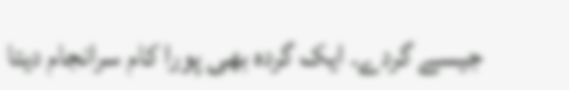جیسے گردے۔ ایک گردہ بھی پورا کام سرانجام دیتا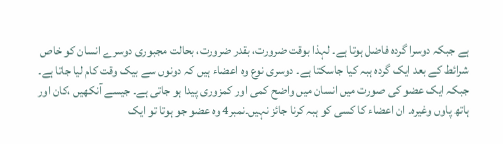ہے جبکہ دوسرا گردہ فاضل ہوتا ہے۔ لہذا بوقت ضرورت، بقدر ضرورت، بحالت مجبوری دوسرے انسان کو خاص شرائط کے بعد ایک گردہ ہبہ کیا جاسکتا ہے۔ دوسری نوع وہ اعضاء ہیں کہ دونوں سے بیک وقت کام لیا جاتا ہے۔ جبکہ ایک عضو کی صورت میں انسان میں واضح کمی اور کمزوری پیدا ہو جاتی ہے۔ جیسے آنکھیں ،کان اور ہاتھ پاوں وغیرہ۔ ان اعضاء کا کسی کو ہبہ کرنا جائز نہیں۔نمبر4 وہ عضو جو ہوتا تو ایک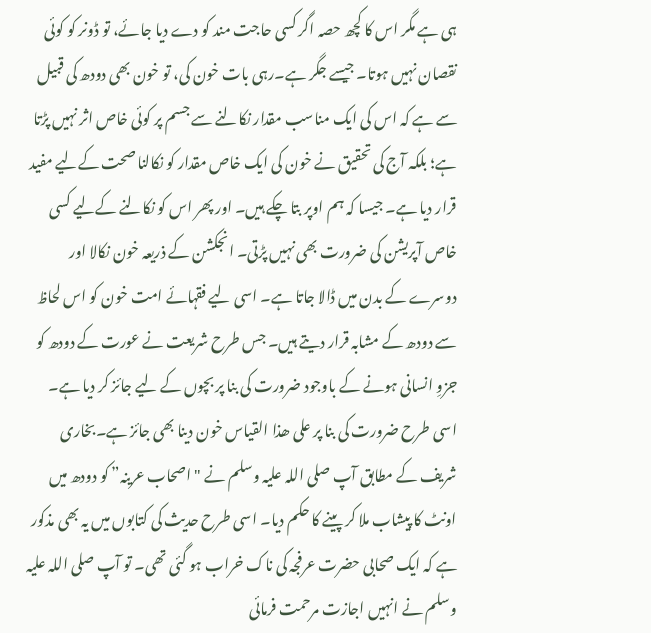ہی ہے مگر اس کا کچھ حصہ اگر کسی حاجت مند کو دے دیا جائے، تو ڈونر کو کوئی نقصان نہیں ہوتا۔ جیسے جگر ہے۔رہی بات خون کی، تو خون بھی دودھ کی قبیل سے ہے کہ اس کی ایک مناسب مقدار نکالنے سے جسم پر کوئی خاص اثر نہیں پڑتا ہے؛ بلکہ آج کی تحقیق نے خون کی ایک خاص مقدار کو نکالنا صحت کےلیے مفید قرار دیا ہے۔ جیسا کہ ہم اوپر بتا چکے ہیں۔ اور پھر اس کو نکالنے کےلیے کسی خاص آپریشن کی ضرورت بھی نہیں پڑتی۔ انجکشن کے ذریعہ خون نکالا اور دوسرے کے بدن میں ڈالا جاتا ہے۔ اسی لیے فقہائے امت خون کو اس لحاظ سے دودھ کے مشابہ قرار دیتے ہیں۔ جس طرح شریعت نے عورت کے دودھ کو جزوِ انسانی ہونے کے باوجود ضرورت کی بنا پر بچوں کے لیے جائز کر دیا ہے۔ اسی طرح ضرورت کی بنا پر علی ھذا القیاس خون دینا بھی جائز ہے۔بخاری شریف کے مطابق آپ صلی اللہ علیہ وسلم نے "اصحاب عرینہ” کو دودھ میں اونٹ کا پیشاب ملا کر پینے کا حکم دیا۔ اسی طرح حدیث کی کتابوں میں یہ بھی مذکور ہے کہ ایک صحابی حضرت عرفجہ کی ناک خراب ہو گئی تھی۔ تو آپ صلی اللہ علیہ وسلم نے انہیں اجازت مرحمت فرمائی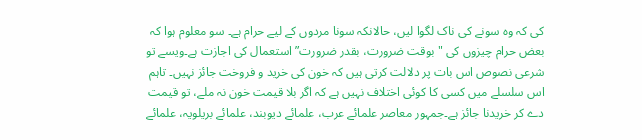کی کہ وہ سونے کی ناک لگوا لیں، حالانکہ سونا مردوں کے لیے حرام ہے۔ سو معلوم ہوا کہ بعض حرام چیزوں کی "بوقت ضرورت، بقدر ضرورت” استعمال کی اجازت ہے۔ویسے تو شرعی نصوص اس بات پر دلالت کرتی ہیں کہ خون کی خرید و فروخت جائز نہیں۔ تاہم اس سلسلے میں کسی کا کوئی اختلاف نہیں ہے کہ اگر بلا قیمت خون نہ ملے، تو قیمت دے کر خریدنا جائز ہے۔جمہور معاصر علمائے عرب، علمائے دیوبند، علمائے بریلویہ، علمائے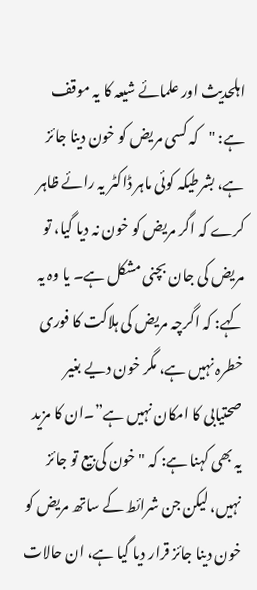اہلحدیث اور علمائے شیعہ کا یہ موقف ہے: "کہ کسی مریض کو خون دینا جائز ہے، بشرطیکہ کوئی ماہر ڈاکٹر یہ رائے ظاہر کرے کہ اگر مریض کو خون نہ دیا گیا، تو مریض کی جان بچنی مشکل ہے۔ یا وہ یہ کہے: کہ اگرچہ مریض کی ہلاکت کا فوری خطرہ نہیں ہے، مگر خون دیے بغیر صحتیابی کا امکان نہیں ہے”۔ان کا مزید یہ بھی کہنا ہے: کہ "خون کی بیع تو جائز نہیں، لیکن جن شرائط کے ساتھ مریض کو خون دینا جائز قرار دیا گیا ہے، ان حالات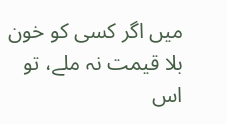میں اگر کسی کو خون بلا قیمت نہ ملے، تو اس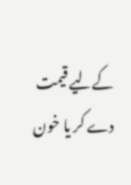کےلیے قیمت دے کر یا خون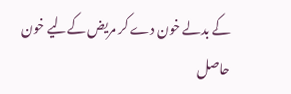کے بدلے خون دے کر مریض کےلیے خون حاصل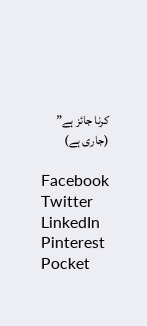کرنا جائز ہے” (جاری ہے)

Facebook
Twitter
LinkedIn
Pinterest
Pocket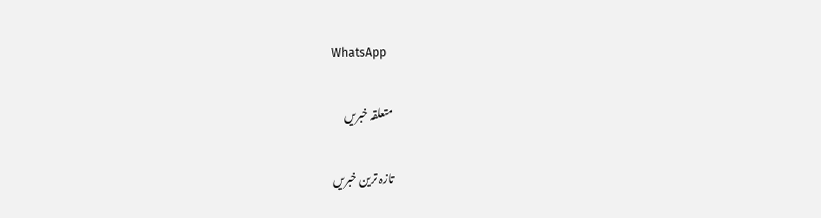WhatsApp

متعلقہ خبریں

تازہ ترین خبریں